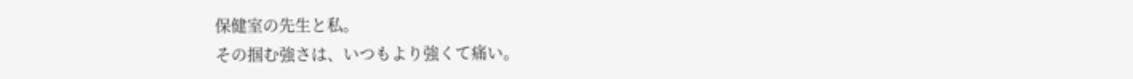保健室の先生と私。
その掴む強さは、いつもより強くて痛い。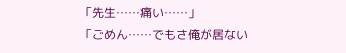「先生……痛い……」
「ごめん……でもさ俺が居ない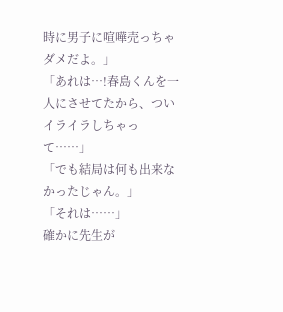時に男子に喧嘩売っちゃダメだよ。」
「あれは…!春島くんを一人にさせてたから、ついイライラしちゃって……」
「でも結局は何も出来なかったじゃん。」
「それは……」
確かに先生が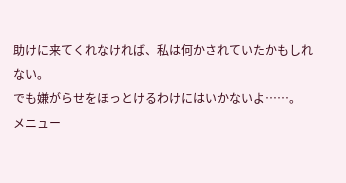助けに来てくれなければ、私は何かされていたかもしれない。
でも嫌がらせをほっとけるわけにはいかないよ……。
メニュー